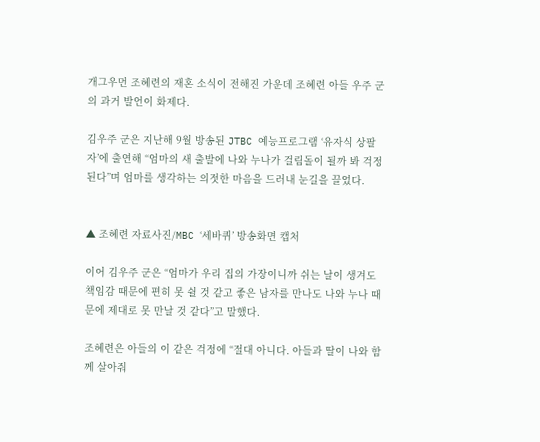개그우먼 조혜련의 재혼 소식이 전해진 가운데 조혜련 아들 우주 군의 과거 발언이 화제다.

김우주 군은 지난해 9월 방송된 JTBC 예능프로그램 ‘유자식 상팔자’에 출연해 “엄마의 새 출발에 나와 누나가 걸림돌이 될까 봐 걱정된다”며 엄마를 생각하는 의젓한 마음을 드러내 눈길을 끌었다.


▲ 조혜련 자료사진/MBC ‘세바퀴’ 방송화면 캡처

이어 김우주 군은 “엄마가 우리 집의 가장이니까 쉬는 날이 생겨도 책임감 때문에 편히 못 쉴 것 같고 좋은 남자를 만나도 나와 누나 때문에 제대로 못 만날 것 같다”고 말했다.

조혜련은 아들의 이 같은 걱정에 “절대 아니다. 아들과 딸이 나와 함께 살아줘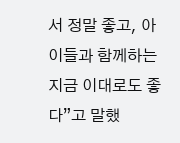서 정말 좋고, 아이들과 함께하는 지금 이대로도 좋다”고 말했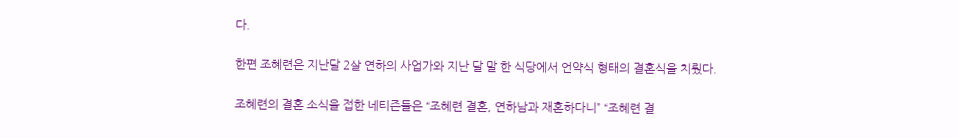다.

한편 조혜련은 지난달 2살 연하의 사업가와 지난 달 말 한 식당에서 언약식 형태의 결혼식을 치뤘다.

조혜련의 결혼 소식을 접한 네티즌들은 “조혜련 결혼, 연하남과 재혼하다니” “조혜련 결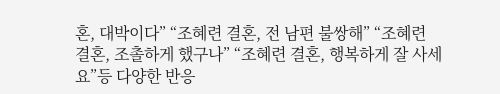혼, 대박이다” “조혜련 결혼, 전 남편 불쌍해” “조혜련 결혼, 조촐하게 했구나” “조혜련 결혼, 행복하게 잘 사세요”등 다양한 반응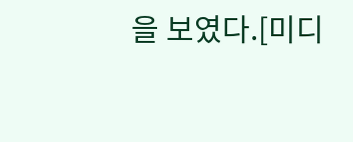을 보였다.[미디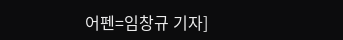어펜=임창규 기자]